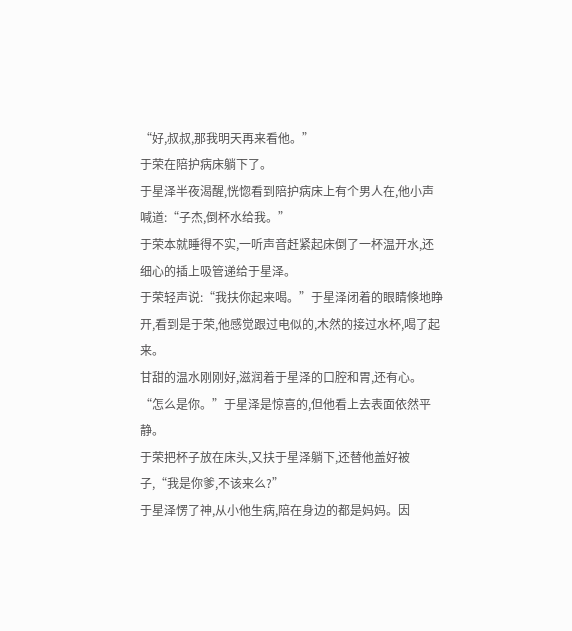“好,叔叔,那我明天再来看他。”
于荣在陪护病床躺下了。
于星泽半夜渴醒,恍惚看到陪护病床上有个男人在,他小声喊道:“子杰,倒杯水给我。”
于荣本就睡得不实,一听声音赶紧起床倒了一杯温开水,还细心的插上吸管递给于星泽。
于荣轻声说:“我扶你起来喝。”于星泽闭着的眼睛倏地睁开,看到是于荣,他感觉跟过电似的,木然的接过水杯,喝了起来。
甘甜的温水刚刚好,滋润着于星泽的口腔和胃,还有心。
“怎么是你。”于星泽是惊喜的,但他看上去表面依然平静。
于荣把杯子放在床头,又扶于星泽躺下,还替他盖好被子,“我是你爹,不该来么?”
于星泽愣了神,从小他生病,陪在身边的都是妈妈。因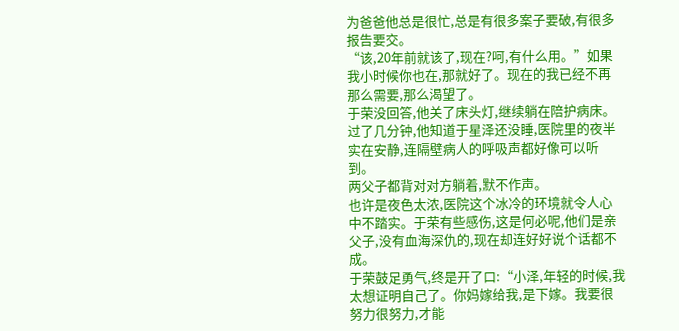为爸爸他总是很忙,总是有很多案子要破,有很多报告要交。
“该,20年前就该了,现在?呵,有什么用。”如果我小时候你也在,那就好了。现在的我已经不再那么需要,那么渴望了。
于荣没回答,他关了床头灯,继续躺在陪护病床。过了几分钟,他知道于星泽还没睡,医院里的夜半实在安静,连隔壁病人的呼吸声都好像可以听到。
两父子都背对对方躺着,默不作声。
也许是夜色太浓,医院这个冰冷的环境就令人心中不踏实。于荣有些感伤,这是何必呢,他们是亲父子,没有血海深仇的,现在却连好好说个话都不成。
于荣鼓足勇气,终是开了口:“小泽,年轻的时候,我太想证明自己了。你妈嫁给我,是下嫁。我要很努力很努力,才能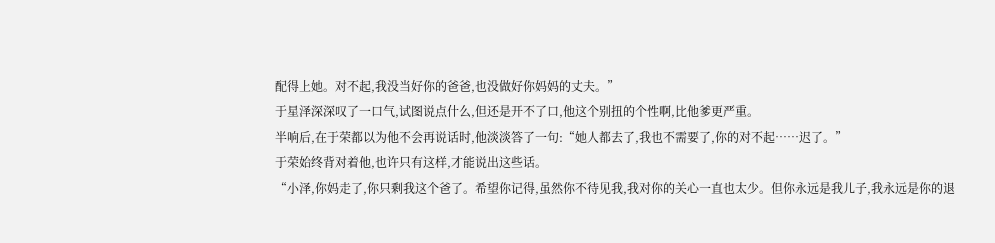配得上她。对不起,我没当好你的爸爸,也没做好你妈妈的丈夫。”
于星泽深深叹了一口气,试图说点什么,但还是开不了口,他这个别扭的个性啊,比他爹更严重。
半响后,在于荣都以为他不会再说话时,他淡淡答了一句:“她人都去了,我也不需要了,你的对不起……迟了。”
于荣始终背对着他,也许只有这样,才能说出这些话。
“小泽,你妈走了,你只剩我这个爸了。希望你记得,虽然你不待见我,我对你的关心一直也太少。但你永远是我儿子,我永远是你的退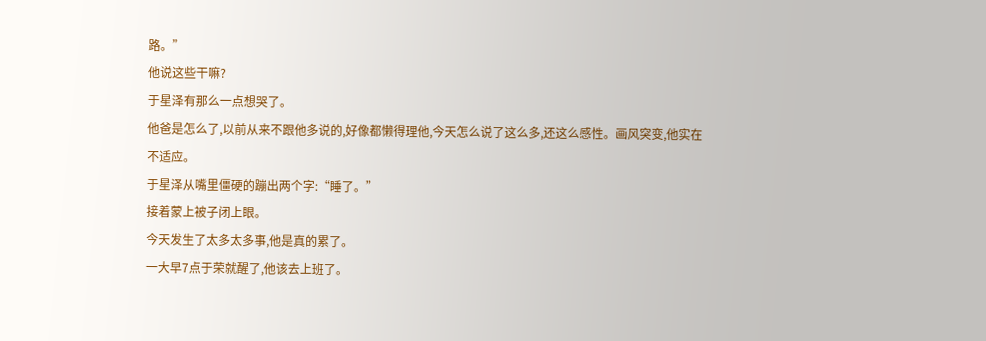路。”
他说这些干嘛?
于星泽有那么一点想哭了。
他爸是怎么了,以前从来不跟他多说的,好像都懒得理他,今天怎么说了这么多,还这么感性。画风突变,他实在不适应。
于星泽从嘴里僵硬的蹦出两个字:“睡了。”
接着蒙上被子闭上眼。
今天发生了太多太多事,他是真的累了。
一大早7点于荣就醒了,他该去上班了。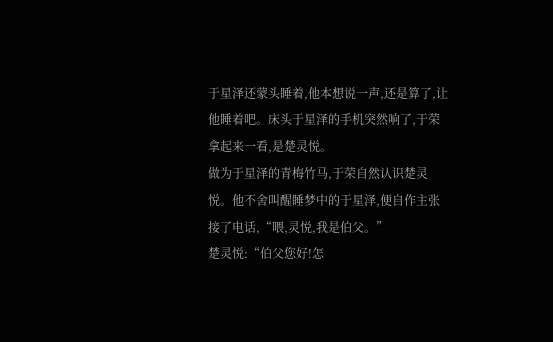于星泽还蒙头睡着,他本想说一声,还是算了,让他睡着吧。床头于星泽的手机突然响了,于荣拿起来一看,是楚灵悦。
做为于星泽的青梅竹马,于荣自然认识楚灵悦。他不舍叫醒睡梦中的于星泽,便自作主张接了电话,“喂,灵悦,我是伯父。”
楚灵悦:“伯父您好!怎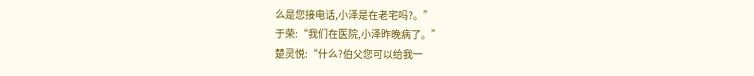么是您接电话,小泽是在老宅吗?。”
于荣:“我们在医院,小泽昨晚病了。”
楚灵悦:“什么?伯父您可以给我一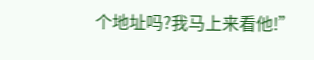个地址吗?我马上来看他!”